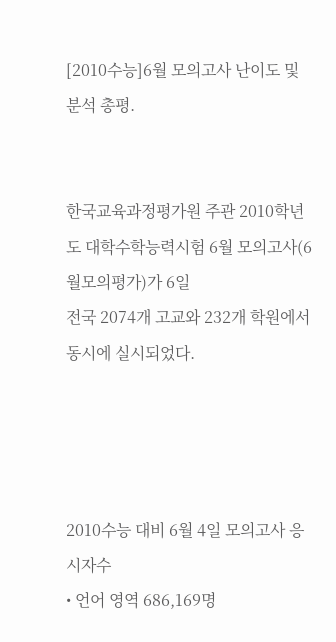[2010수능]6월 모의고사 난이도 및 분석 총평.


한국교육과정평가원 주관 2010학년도 대학수학능력시험 6월 모의고사(6월모의평가)가 6일
전국 2074개 고교와 232개 학원에서 동시에 실시되었다.




2010수능 대비 6월 4일 모의고사 응시자수
• 언어 영역 686,169명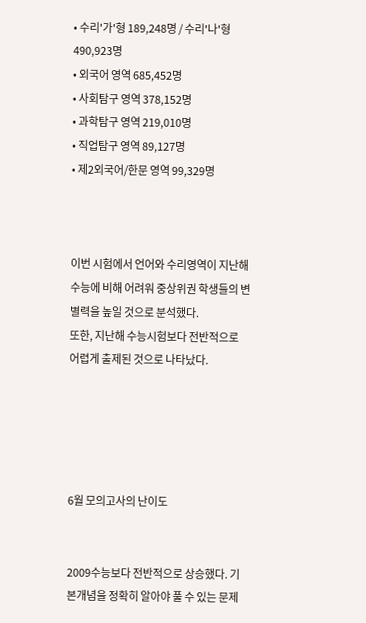• 수리'가'형 189,248명 / 수리'나'형 490,923명
• 외국어 영역 685,452명
• 사회탐구 영역 378,152명
• 과학탐구 영역 219,010명
• 직업탐구 영역 89,127명
• 제2외국어/한문 영역 99,329명



이번 시험에서 언어와 수리영역이 지난해 수능에 비해 어려워 중상위권 학생들의 변별력을 높일 것으로 분석했다.
또한, 지난해 수능시험보다 전반적으로 어렵게 출제된 것으로 나타났다.





6월 모의고사의 난이도


2009수능보다 전반적으로 상승했다. 기본개념을 정확히 알아야 풀 수 있는 문제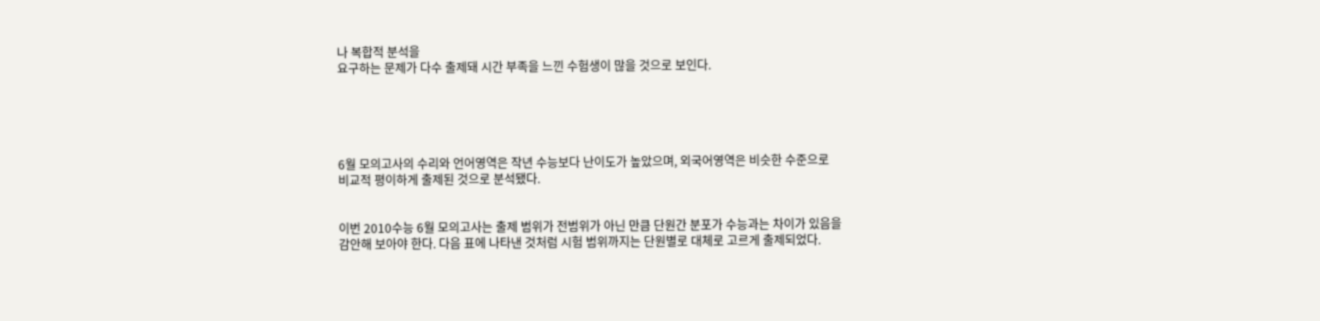나 복합적 분석을
요구하는 문제가 다수 출제돼 시간 부족을 느낀 수험생이 많을 것으로 보인다.





6월 모의고사의 수리와 언어영역은 작년 수능보다 난이도가 높았으며, 외국어영역은 비슷한 수준으로
비교적 평이하게 출제된 것으로 분석됐다.


이번 2010수능 6월 모의고사는 출제 범위가 전범위가 아닌 만큼 단원간 분포가 수능과는 차이가 있음을
감안해 보아야 한다. 다음 표에 나타낸 것처럼 시험 범위까지는 단원별로 대체로 고르게 출제되었다.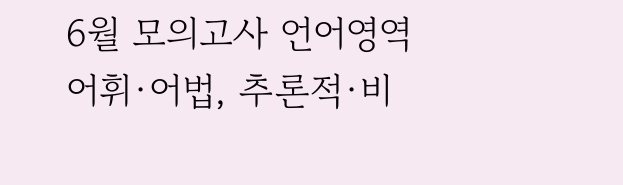6월 모의고사 언어영역
어휘·어법, 추론적·비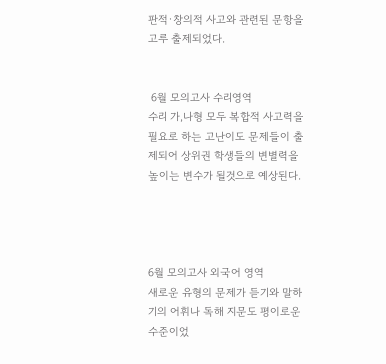판적·창의적 사고와 관련된 문항을 고루 출제되었다.


 6월 모의고사 수리영역
수리 가,나형 모두 복합적 사고력을 필요로 하는 고난이도 문제들이 출제되어 상위권 학생들의 변별력을
높이는 변수가 될것으로 예상된다.




6월 모의고사 외국어 영역
새로운 유형의 문제가 듣기와 말하기의 어휘나 독해 지문도 평이로운 수준이었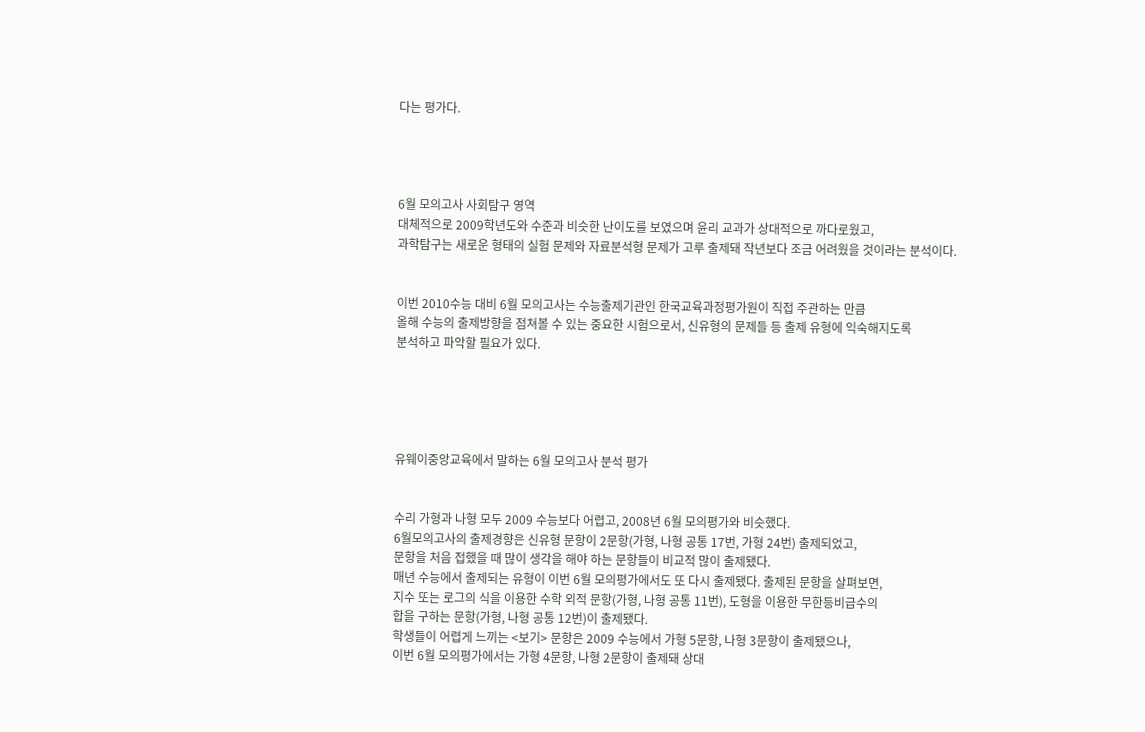다는 평가다.




6월 모의고사 사회탐구 영역
대체적으로 2009학년도와 수준과 비슷한 난이도를 보였으며 윤리 교과가 상대적으로 까다로웠고,
과학탐구는 새로운 형태의 실험 문제와 자료분석형 문제가 고루 출제돼 작년보다 조금 어려웠을 것이라는 분석이다.


이번 2010수능 대비 6월 모의고사는 수능출제기관인 한국교육과정평가원이 직접 주관하는 만큼
올해 수능의 출제방향을 점쳐볼 수 있는 중요한 시험으로서, 신유형의 문제들 등 출제 유형에 익숙해지도록
분석하고 파악할 필요가 있다.





유웨이중앙교육에서 말하는 6월 모의고사 분석 평가


수리 가형과 나형 모두 2009 수능보다 어렵고, 2008년 6월 모의평가와 비슷했다.
6월모의고사의 출제경향은 신유형 문항이 2문항(가형, 나형 공통 17번, 가형 24번) 출제되었고,
문항을 처음 접했을 때 많이 생각을 해야 하는 문항들이 비교적 많이 출제됐다.
매년 수능에서 출제되는 유형이 이번 6월 모의평가에서도 또 다시 출제됐다. 출제된 문항을 살펴보면,
지수 또는 로그의 식을 이용한 수학 외적 문항(가형, 나형 공통 11번), 도형을 이용한 무한등비급수의
합을 구하는 문항(가형, 나형 공통 12번)이 출제됐다.
학생들이 어렵게 느끼는 <보기> 문항은 2009 수능에서 가형 5문항, 나형 3문항이 출제됐으나,
이번 6월 모의평가에서는 가형 4문항, 나형 2문항이 출제돼 상대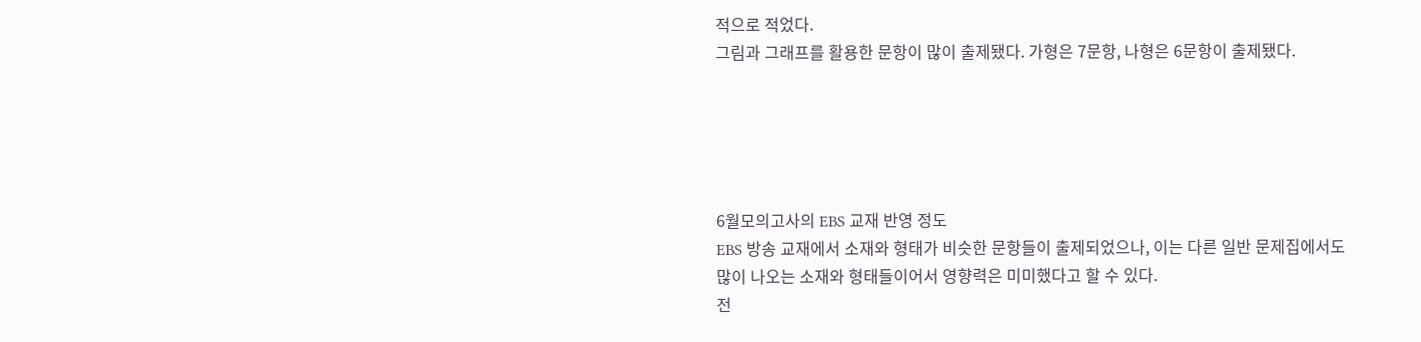적으로 적었다.
그림과 그래프를 활용한 문항이 많이 출제됐다. 가형은 7문항, 나형은 6문항이 출제됐다.





6월모의고사의 EBS 교재 반영 정도
EBS 방송 교재에서 소재와 형태가 비슷한 문항들이 출제되었으나, 이는 다른 일반 문제집에서도
많이 나오는 소재와 형태들이어서 영향력은 미미했다고 할 수 있다.
전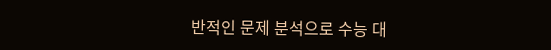반적인 문제 분석으로 수능 대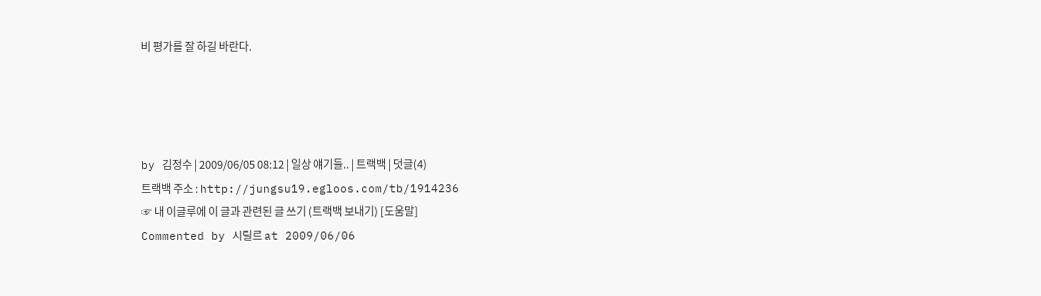비 평가를 잘 하길 바란다.




by 김정수 | 2009/06/05 08:12 | 일상 얘기들.. | 트랙백 | 덧글(4)
트랙백 주소 : http://jungsu19.egloos.com/tb/1914236
☞ 내 이글루에 이 글과 관련된 글 쓰기 (트랙백 보내기) [도움말]
Commented by 시릴르 at 2009/06/06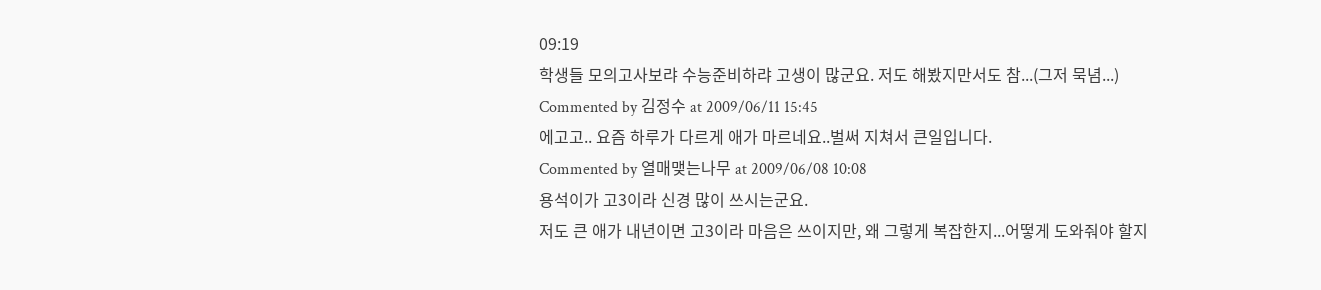09:19
학생들 모의고사보랴 수능준비하랴 고생이 많군요. 저도 해봤지만서도 참...(그저 묵념...)
Commented by 김정수 at 2009/06/11 15:45
에고고.. 요즘 하루가 다르게 애가 마르네요..벌써 지쳐서 큰일입니다.
Commented by 열매맺는나무 at 2009/06/08 10:08
용석이가 고3이라 신경 많이 쓰시는군요.
저도 큰 애가 내년이면 고3이라 마음은 쓰이지만, 왜 그렇게 복잡한지...어떻게 도와줘야 할지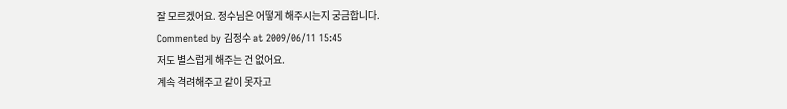잘 모르겠어요. 정수님은 어떻게 해주시는지 궁금합니다.
Commented by 김정수 at 2009/06/11 15:45
저도 별스럽게 해주는 건 없어요.
계속 격려해주고 같이 못자고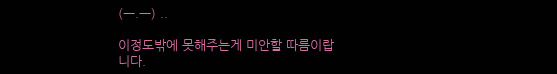(ㅡ.ㅡ) ..

이정도밖에 못해주는게 미안할 따름이랍니다.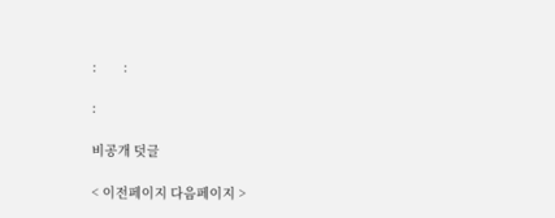:         :

:

비공개 덧글

< 이전페이지 다음페이지 >